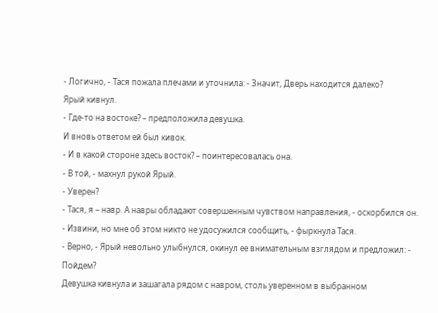- Логично, - Тася пожала плечами и уточнила: - Значит, Дверь находится далеко?
Ярый кивнул.
- Где-то на востоке? – предположила девушка.
И вновь ответом ей был кивок.
- И в какой стороне здесь восток? – поинтересовалась она.
- В той, - махнул рукой Ярый.
- Уверен?
- Тася, я – навр. А навры обладают совершенным чувством направления, - оскорбился он.
- Извини, но мне об этом никто не удосужился сообщить, - фыркнула Тася.
- Верно, - Ярый невольно улыбнулся, окинул ее внимательным взглядом и предложил: - Пойдем?
Девушка кивнула и зашагала рядом с навром, столь уверенном в выбранном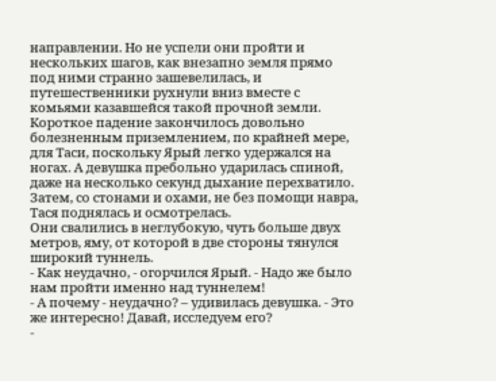направлении. Но не успели они пройти и нескольких шагов, как внезапно земля прямо под ними странно зашевелилась, и путешественники рухнули вниз вместе с комьями казавшейся такой прочной земли. Короткое падение закончилось довольно болезненным приземлением, по крайней мере, для Таси, поскольку Ярый легко удержался на ногах. А девушка пребольно ударилась спиной, даже на несколько секунд дыхание перехватило. Затем, со стонами и охами, не без помощи навра, Тася поднялась и осмотрелась.
Они свалились в неглубокую, чуть больше двух метров, яму, от которой в две стороны тянулся широкий туннель.
- Как неудачно, - огорчился Ярый. - Надо же было нам пройти именно над туннелем!
- А почему - неудачно? – удивилась девушка. - Это же интересно! Давай, исследуем его?
-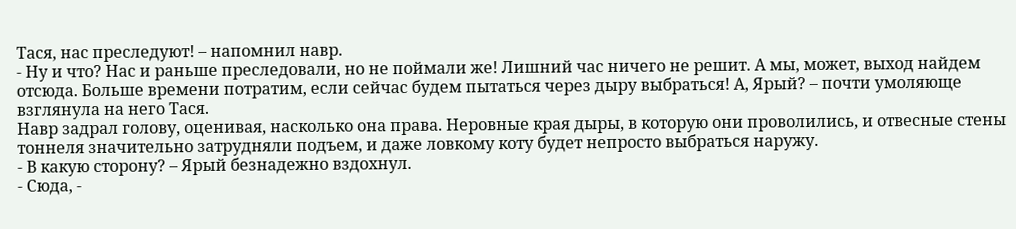Тася, нас преследуют! – напомнил навр.
- Ну и что? Нас и раньше преследовали, но не поймали же! Лишний час ничего не решит. А мы, может, выход найдем отсюда. Больше времени потратим, если сейчас будем пытаться через дыру выбраться! А, Ярый? – почти умоляюще взглянула на него Тася.
Навр задрал голову, оценивая, насколько она права. Неровные края дыры, в которую они проволились, и отвесные стены тоннеля значительно затрудняли подъем, и даже ловкому коту будет непросто выбраться наружу.
- В какую сторону? – Ярый безнадежно вздохнул.
- Сюда, -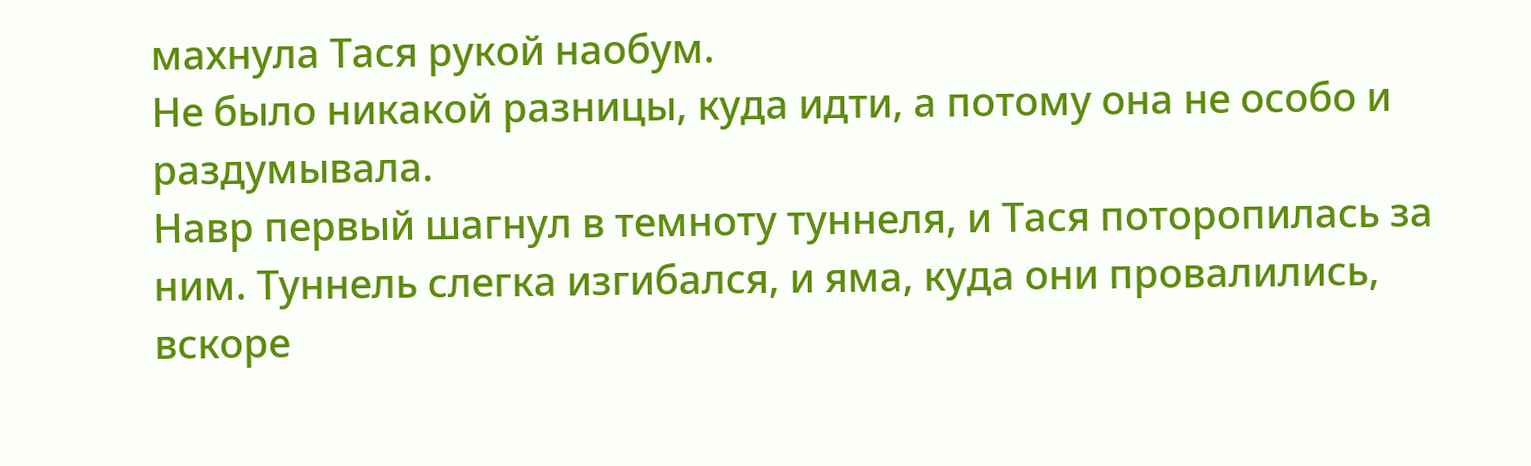махнула Тася рукой наобум.
Не было никакой разницы, куда идти, а потому она не особо и раздумывала.
Навр первый шагнул в темноту туннеля, и Тася поторопилась за ним. Туннель слегка изгибался, и яма, куда они провалились, вскоре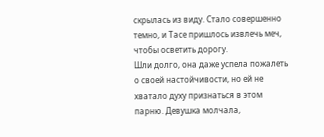скрылась из виду. Стало совершенно темно, и Тасе пришлось извлечь меч, чтобы осветить дорогу.
Шли долго, она даже успела пожалеть о своей настойчивости, но ей не хватало духу признаться в этом парню. Девушка молчала,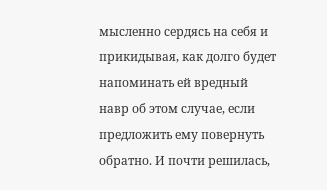мысленно сердясь на себя и прикидывая, как долго будет напоминать ей вредный навр об этом случае, если предложить ему повернуть обратно. И почти решилась,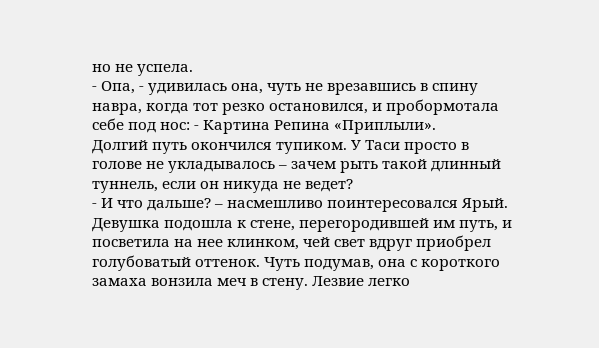но не успела.
- Опа, - удивилась она, чуть не врезавшись в спину навра, когда тот резко остановился, и пробормотала себе под нос: - Картина Репина «Приплыли».
Долгий путь окончился тупиком. У Таси просто в голове не укладывалось – зачем рыть такой длинный туннель, если он никуда не ведет?
- И что дальше? – насмешливо поинтересовался Ярый.
Девушка подошла к стене, перегородившей им путь, и посветила на нее клинком, чей свет вдруг приобрел голубоватый оттенок. Чуть подумав, она с короткого замаха вонзила меч в стену. Лезвие легко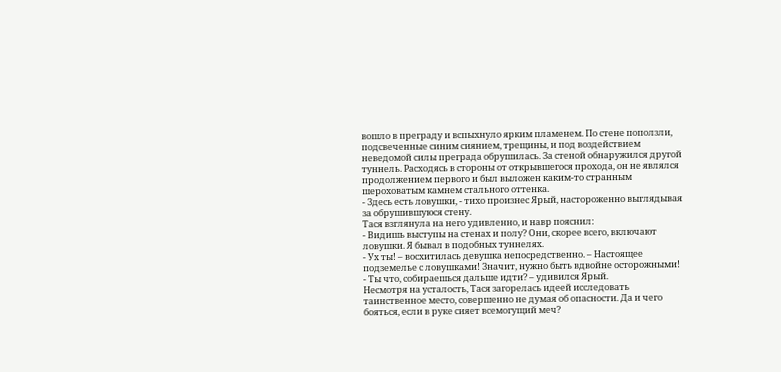вошло в преграду и вспыхнуло ярким пламенем. По стене поползли, подсвеченные синим сиянием, трещины, и под воздействием неведомой силы преграда обрушилась. За стеной обнаружился другой туннель. Расходясь в стороны от открывшегося прохода, он не являлся продолжением первого и был выложен каким-то странным шероховатым камнем стального оттенка.
- Здесь есть ловушки, - тихо произнес Ярый, настороженно выглядывая за обрушившуюся стену.
Тася взглянула на него удивленно, и навр пояснил:
- Видишь выступы на стенах и полу? Они, скорее всего, включают ловушки. Я бывал в подобных туннелях.
- Ух ты! – восхитилась девушка непосредственно. – Настоящее подземелье с ловушками! Значит, нужно быть вдвойне осторожными!
- Ты что, собираешься дальше идти? – удивился Ярый.
Несмотря на усталость, Тася загорелась идеей исследовать таинственное место, совершенно не думая об опасности. Да и чего бояться, если в руке сияет всемогущий меч?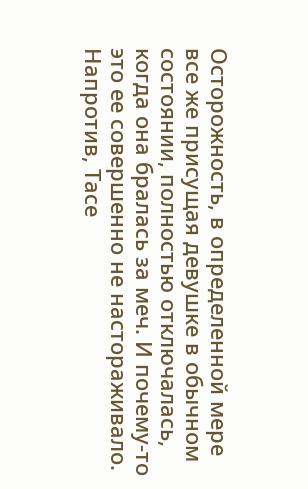Осторожность, в определенной мере все же присущая девушке в обычном состоянии, полностью отключалась, когда она бралась за меч. И почему-то это ее совершенно не настораживало. Напротив, Тасе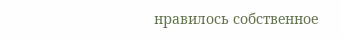нравилось собственное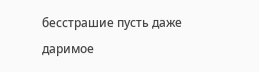бесстрашие пусть даже даримое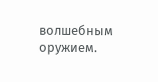волшебным оружием.